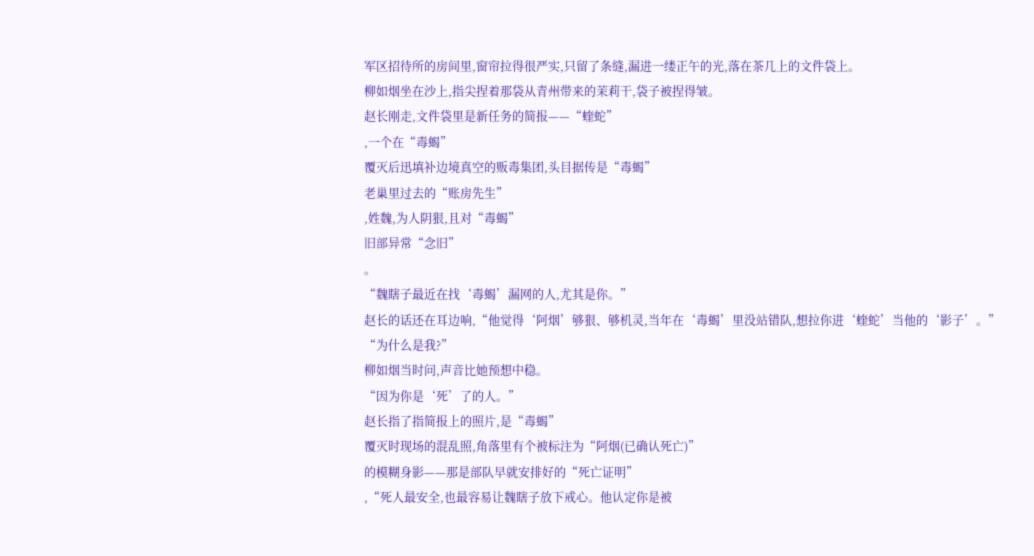军区招待所的房间里,窗帘拉得很严实,只留了条缝,漏进一缕正午的光,落在茶几上的文件袋上。
柳如烟坐在沙上,指尖捏着那袋从青州带来的茉莉干,袋子被捏得皱。
赵长刚走,文件袋里是新任务的简报——“蝰蛇”
,一个在“毒蝎”
覆灭后迅填补边境真空的贩毒集团,头目据传是“毒蝎”
老巢里过去的“账房先生”
,姓魏,为人阴狠,且对“毒蝎”
旧部异常“念旧”
。
“魏瞎子最近在找‘毒蝎’漏网的人,尤其是你。”
赵长的话还在耳边响,“他觉得‘阿烟’够狠、够机灵,当年在‘毒蝎’里没站错队,想拉你进‘蝰蛇’当他的‘影子’。”
“为什么是我?”
柳如烟当时问,声音比她预想中稳。
“因为你是‘死’了的人。”
赵长指了指简报上的照片,是“毒蝎”
覆灭时现场的混乱照,角落里有个被标注为“阿烟(已确认死亡)”
的模糊身影——那是部队早就安排好的“死亡证明”
,“死人最安全,也最容易让魏瞎子放下戒心。他认定你是被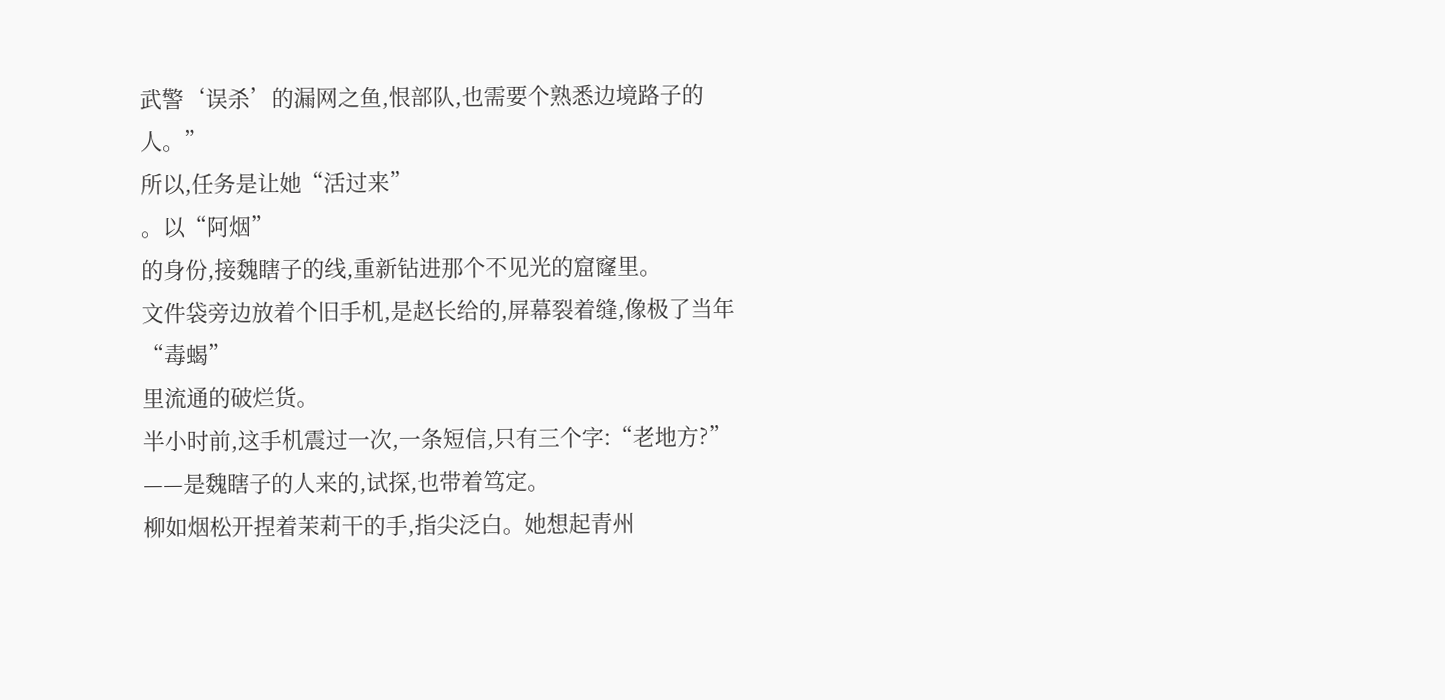武警‘误杀’的漏网之鱼,恨部队,也需要个熟悉边境路子的人。”
所以,任务是让她“活过来”
。以“阿烟”
的身份,接魏瞎子的线,重新钻进那个不见光的窟窿里。
文件袋旁边放着个旧手机,是赵长给的,屏幕裂着缝,像极了当年“毒蝎”
里流通的破烂货。
半小时前,这手机震过一次,一条短信,只有三个字:“老地方?”
——是魏瞎子的人来的,试探,也带着笃定。
柳如烟松开捏着茉莉干的手,指尖泛白。她想起青州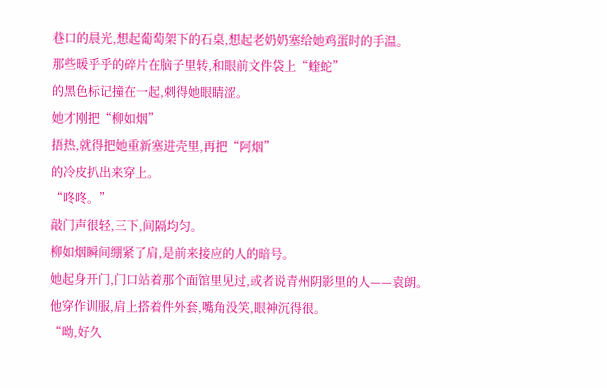巷口的晨光,想起葡萄架下的石桌,想起老奶奶塞给她鸡蛋时的手温。
那些暖乎乎的碎片在脑子里转,和眼前文件袋上“蝰蛇”
的黑色标记撞在一起,刺得她眼睛涩。
她才刚把“柳如烟”
捂热,就得把她重新塞进壳里,再把“阿烟”
的冷皮扒出来穿上。
“咚咚。”
敲门声很轻,三下,间隔均匀。
柳如烟瞬间绷紧了肩,是前来接应的人的暗号。
她起身开门,门口站着那个面馆里见过,或者说青州阴影里的人——袁朗。
他穿作训服,肩上搭着件外套,嘴角没笑,眼神沉得很。
“呦,好久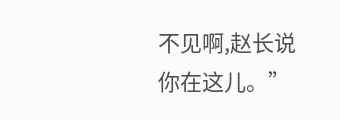不见啊,赵长说你在这儿。”